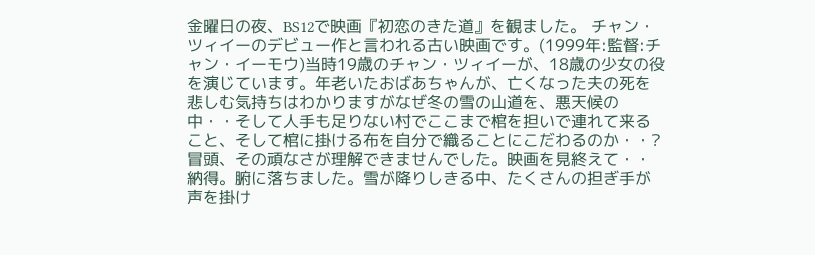金曜日の夜、BS12で映画『初恋のきた道』を観ました。 チャン・ツィイーのデビュー作と言われる古い映画です。(1999年:監督:チャン・イーモウ)当時19歳のチャン・ツィイーが、18歳の少女の役を演じています。年老いたおばあちゃんが、亡くなった夫の死を悲しむ気持ちはわかりますがなぜ冬の雪の山道を、悪天候の中・・そして人手も足りない村でここまで棺を担いで連れて来ること、そして棺に掛ける布を自分で織ることにこだわるのか・・?冒頭、その頑なさが理解できませんでした。映画を見終えて・・納得。腑に落ちました。雪が降りしきる中、たくさんの担ぎ手が声を掛け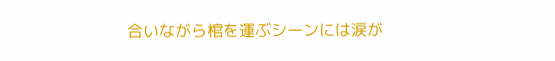合いながら棺を運ぶシーンには涙が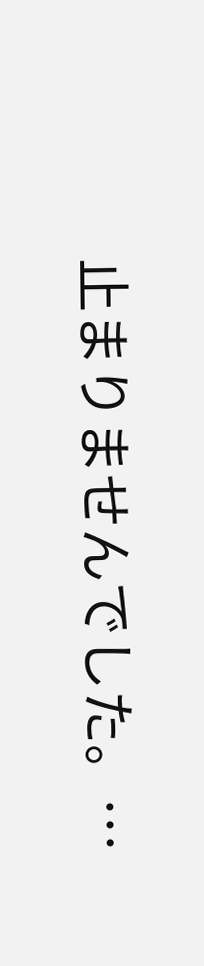止まりませんでした。…